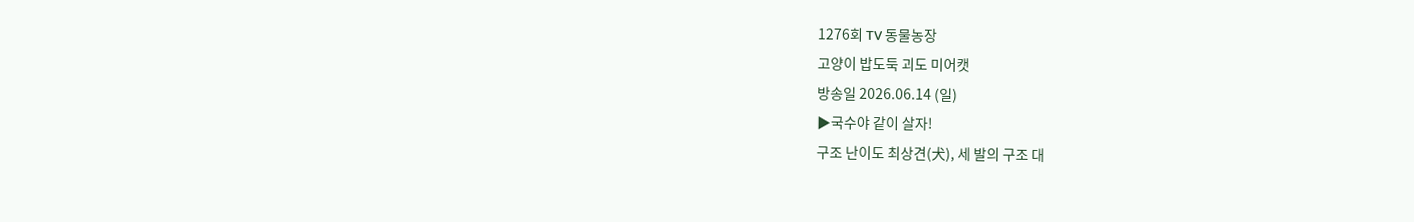1276회 TV 동물농장
고양이 밥도둑 괴도 미어캣
방송일 2026.06.14 (일)
▶국수야 같이 살자!
구조 난이도 최상견(犬), 세 발의 구조 대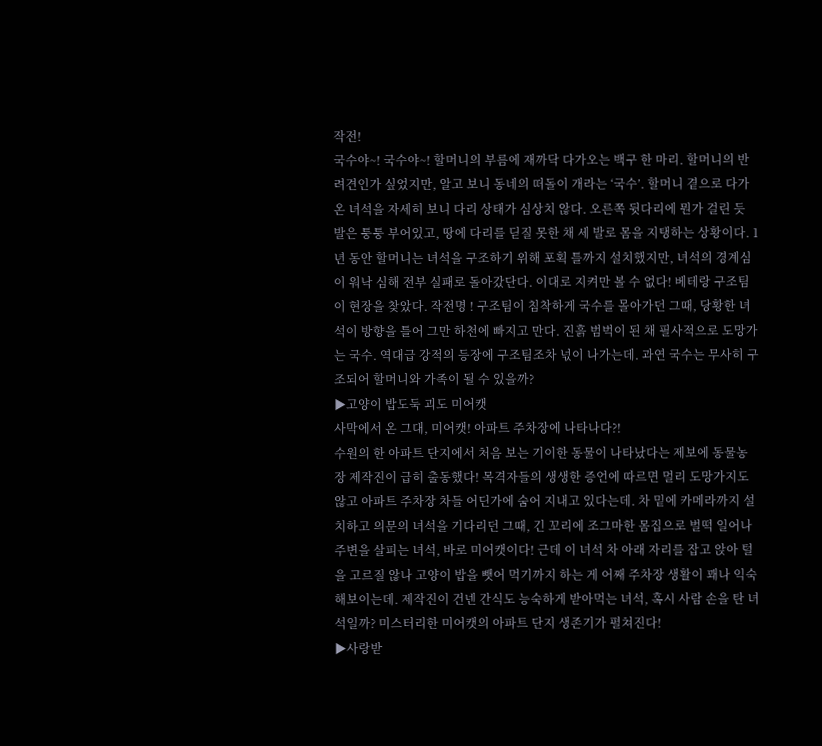작전!
국수야~! 국수야~! 할머니의 부름에 재까닥 다가오는 백구 한 마리. 할머니의 반려견인가 싶었지만, 알고 보니 동네의 떠돌이 개라는 ‘국수’. 할머니 곁으로 다가온 녀석을 자세히 보니 다리 상태가 심상치 않다. 오른쪽 뒷다리에 뭔가 걸린 듯 발은 퉁퉁 부어있고, 땅에 다리를 딛질 못한 채 세 발로 몸을 지탱하는 상황이다. 1년 동안 할머니는 녀석을 구조하기 위해 포획 틀까지 설치했지만, 녀석의 경계심이 워낙 심해 전부 실패로 돌아갔단다. 이대로 지켜만 볼 수 없다! 베테랑 구조팀이 현장을 찾았다. 작전명 ! 구조팀이 침착하게 국수를 몰아가던 그때, 당황한 녀석이 방향을 틀어 그만 하천에 빠지고 만다. 진흙 범벅이 된 채 필사적으로 도망가는 국수. 역대급 강적의 등장에 구조팀조차 넋이 나가는데. 과연 국수는 무사히 구조되어 할머니와 가족이 될 수 있을까?
▶고양이 밥도둑 괴도 미어캣
사막에서 온 그대, 미어캣! 아파트 주차장에 나타나다?!
수원의 한 아파트 단지에서 처음 보는 기이한 동물이 나타났다는 제보에 동물농장 제작진이 급히 출동했다! 목격자들의 생생한 증언에 따르면 멀리 도망가지도 않고 아파트 주차장 차들 어딘가에 숨어 지내고 있다는데. 차 밑에 카메라까지 설치하고 의문의 녀석을 기다리던 그때, 긴 꼬리에 조그마한 몸집으로 벌떡 일어나 주변을 살피는 녀석, 바로 미어캣이다! 근데 이 녀석 차 아래 자리를 잡고 앉아 털을 고르질 않나 고양이 밥을 뺏어 먹기까지 하는 게 어째 주차장 생활이 꽤나 익숙해보이는데. 제작진이 건넨 간식도 능숙하게 받아먹는 녀석, 혹시 사람 손을 탄 녀석일까? 미스터리한 미어캣의 아파트 단지 생존기가 펼쳐진다!
▶사랑받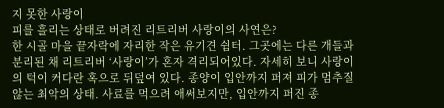지 못한 사랑이
피를 흘리는 상태로 버려진 리트리버 사랑이의 사연은?
한 시골 마을 끝자락에 자리한 작은 유기견 쉼터. 그곳에는 다른 개들과 분리된 채 리트리버 ‘사랑이’가 혼자 격리되어있다. 자세히 보니 사랑이의 턱이 커다란 혹으로 뒤덮여 있다. 종양이 입안까지 퍼져 피가 멈추질 않는 최악의 상태. 사료를 먹으려 애써보지만, 입안까지 퍼진 종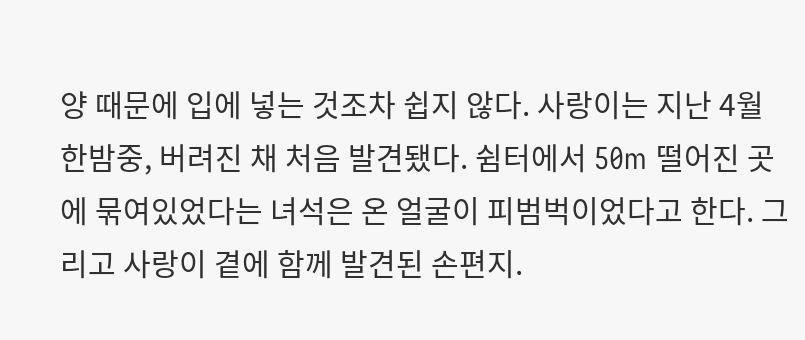양 때문에 입에 넣는 것조차 쉽지 않다. 사랑이는 지난 4월 한밤중, 버려진 채 처음 발견됐다. 쉼터에서 50m 떨어진 곳에 묶여있었다는 녀석은 온 얼굴이 피범벅이었다고 한다. 그리고 사랑이 곁에 함께 발견된 손편지.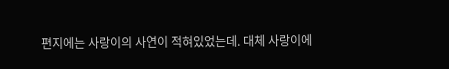편지에는 사랑이의 사연이 적혀있었는데. 대체 사랑이에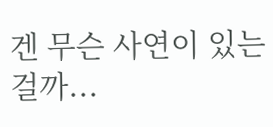겐 무슨 사연이 있는 걸까...